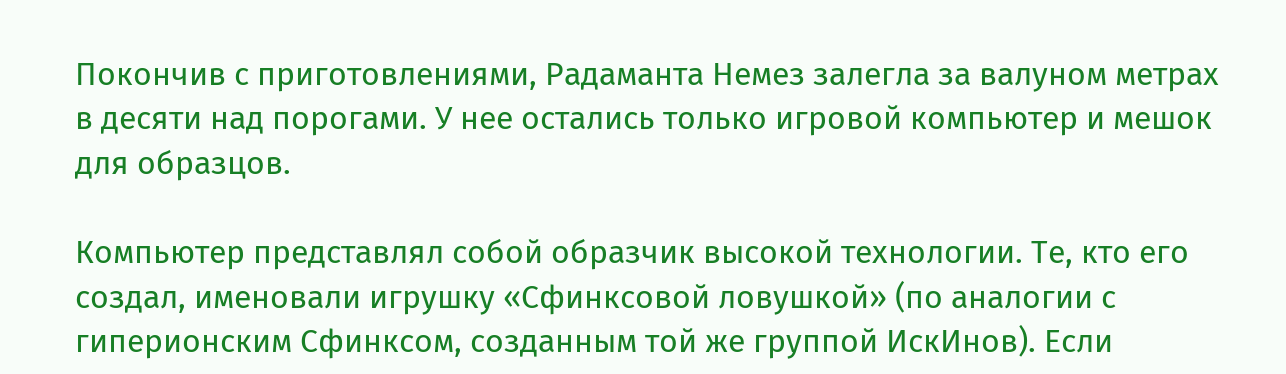Покончив с приготовлениями, Радаманта Немез залегла за валуном метрах в десяти над порогами. У нее остались только игровой компьютер и мешок для образцов.

Компьютер представлял собой образчик высокой технологии. Те, кто его создал, именовали игрушку «Сфинксовой ловушкой» (по аналогии с гиперионским Сфинксом, созданным той же группой ИскИнов). Если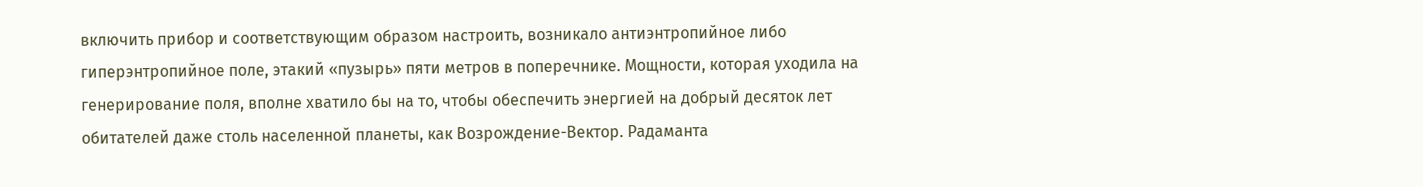включить прибор и соответствующим образом настроить, возникало антиэнтропийное либо гиперэнтропийное поле, этакий «пузырь» пяти метров в поперечнике. Мощности, которая уходила на генерирование поля, вполне хватило бы на то, чтобы обеспечить энергией на добрый десяток лет обитателей даже столь населенной планеты, как Возрождение-Вектор. Радаманта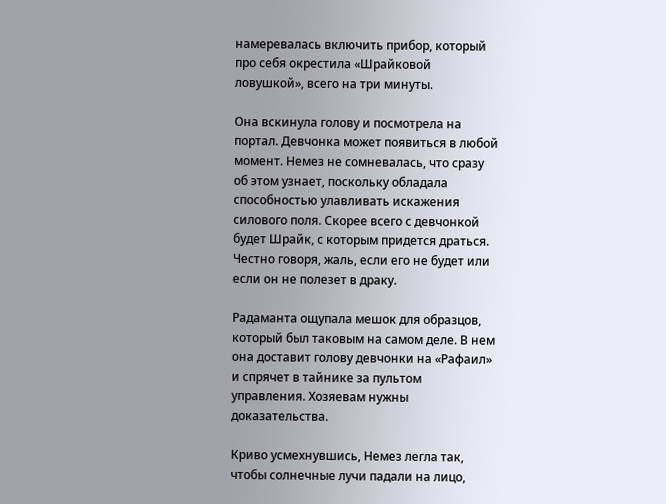намеревалась включить прибор, который про себя окрестила «Шрайковой ловушкой», всего на три минуты.

Она вскинула голову и посмотрела на портал. Девчонка может появиться в любой момент. Немез не сомневалась, что сразу об этом узнает, поскольку обладала способностью улавливать искажения силового поля. Скорее всего с девчонкой будет Шрайк, с которым придется драться. Честно говоря, жаль, если его не будет или если он не полезет в драку.

Радаманта ощупала мешок для образцов, который был таковым на самом деле. В нем она доставит голову девчонки на «Рафаил» и спрячет в тайнике за пультом управления. Хозяевам нужны доказательства.

Криво усмехнувшись, Немез легла так, чтобы солнечные лучи падали на лицо,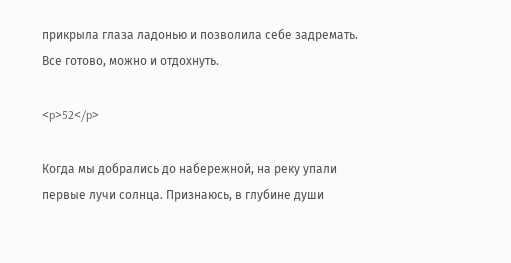прикрыла глаза ладонью и позволила себе задремать. Все готово, можно и отдохнуть.

<p>52</p>

Когда мы добрались до набережной, на реку упали первые лучи солнца. Признаюсь, в глубине души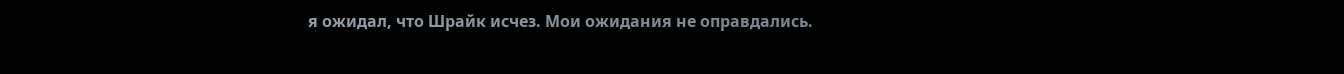я ожидал, что Шрайк исчез. Мои ожидания не оправдались.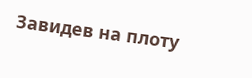Завидев на плоту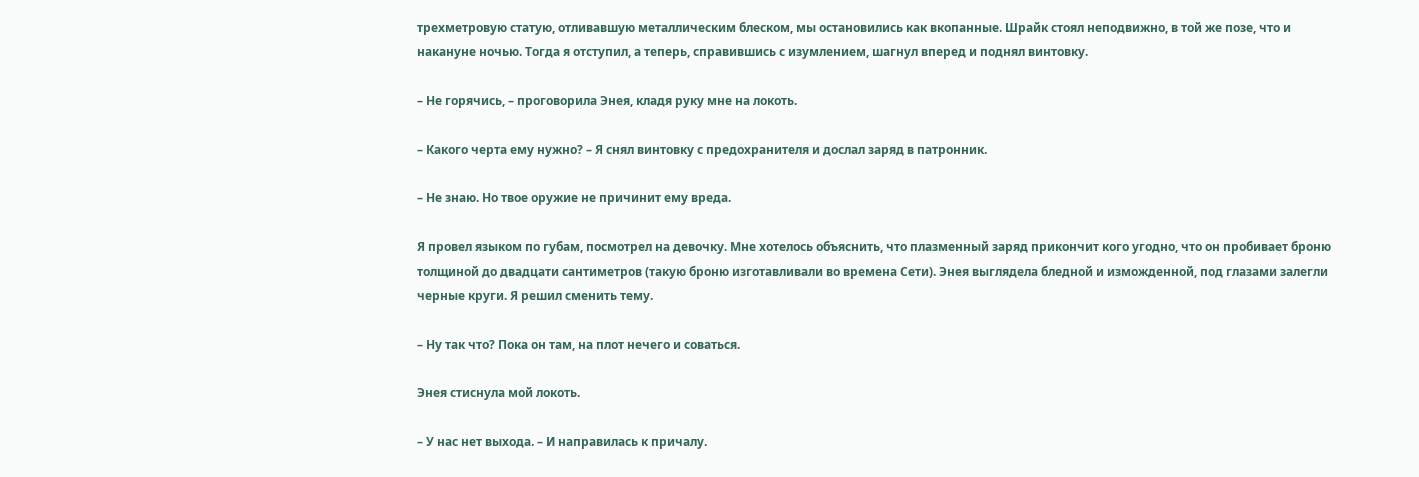трехметровую статую, отливавшую металлическим блеском, мы остановились как вкопанные. Шрайк стоял неподвижно, в той же позе, что и накануне ночью. Тогда я отступил, а теперь, справившись с изумлением, шагнул вперед и поднял винтовку.

– Не горячись, – проговорила Энея, кладя руку мне на локоть.

– Какого черта ему нужно? – Я снял винтовку с предохранителя и дослал заряд в патронник.

– Не знаю. Но твое оружие не причинит ему вреда.

Я провел языком по губам, посмотрел на девочку. Мне хотелось объяснить, что плазменный заряд прикончит кого угодно, что он пробивает броню толщиной до двадцати сантиметров (такую броню изготавливали во времена Сети). Энея выглядела бледной и изможденной, под глазами залегли черные круги. Я решил сменить тему.

– Ну так что? Пока он там, на плот нечего и соваться.

Энея стиснула мой локоть.

– У нас нет выхода. – И направилась к причалу.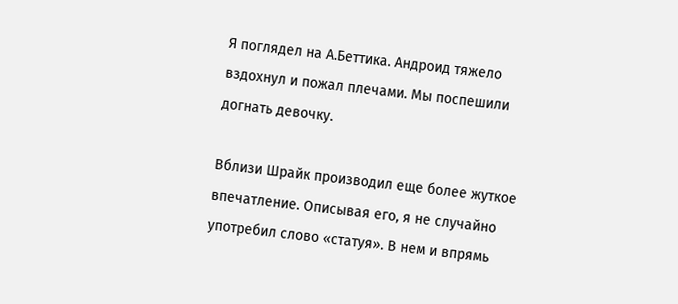Я поглядел на А.Беттика. Андроид тяжело вздохнул и пожал плечами. Мы поспешили догнать девочку.

Вблизи Шрайк производил еще более жуткое впечатление. Описывая его, я не случайно употребил слово «статуя». В нем и впрямь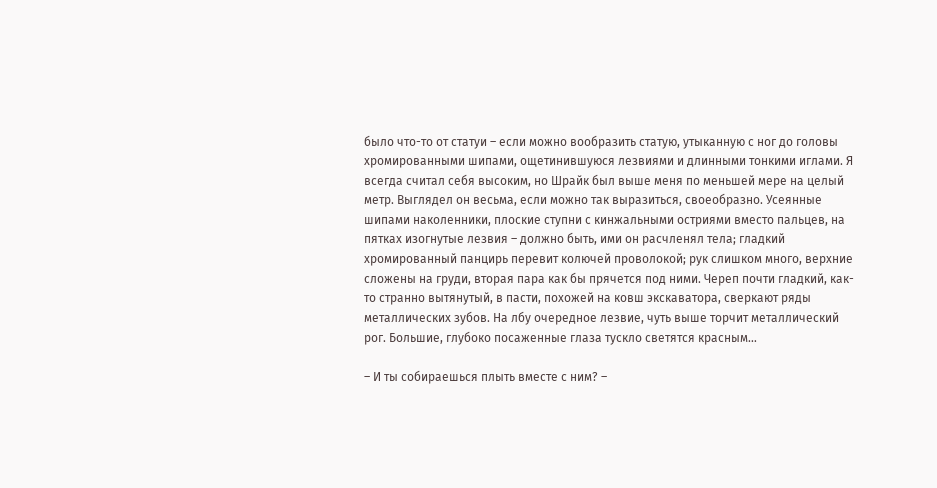было что-то от статуи – если можно вообразить статую, утыканную с ног до головы хромированными шипами, ощетинившуюся лезвиями и длинными тонкими иглами. Я всегда считал себя высоким, но Шрайк был выше меня по меньшей мере на целый метр. Выглядел он весьма, если можно так выразиться, своеобразно. Усеянные шипами наколенники, плоские ступни с кинжальными остриями вместо пальцев, на пятках изогнутые лезвия – должно быть, ими он расчленял тела; гладкий хромированный панцирь перевит колючей проволокой; рук слишком много, верхние сложены на груди, вторая пара как бы прячется под ними. Череп почти гладкий, как-то странно вытянутый, в пасти, похожей на ковш экскаватора, сверкают ряды металлических зубов. На лбу очередное лезвие, чуть выше торчит металлический рог. Большие, глубоко посаженные глаза тускло светятся красным…

– И ты собираешься плыть вместе с ним? –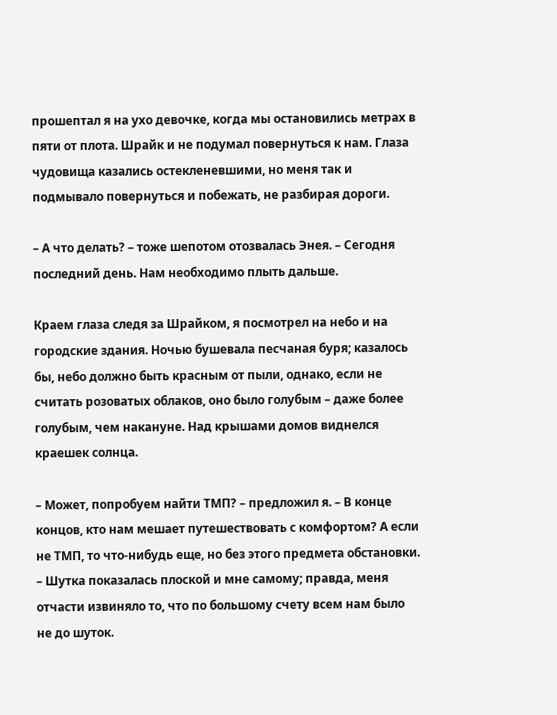прошептал я на ухо девочке, когда мы остановились метрах в пяти от плота. Шрайк и не подумал повернуться к нам. Глаза чудовища казались остекленевшими, но меня так и подмывало повернуться и побежать, не разбирая дороги.

– А что делать? – тоже шепотом отозвалась Энея. – Сегодня последний день. Нам необходимо плыть дальше.

Краем глаза следя за Шрайком, я посмотрел на небо и на городские здания. Ночью бушевала песчаная буря; казалось бы, небо должно быть красным от пыли, однако, если не считать розоватых облаков, оно было голубым – даже более голубым, чем накануне. Над крышами домов виднелся краешек солнца.

– Может, попробуем найти ТМП? – предложил я. – В конце концов, кто нам мешает путешествовать с комфортом? А если не ТМП, то что-нибудь еще, но без этого предмета обстановки. – Шутка показалась плоской и мне самому; правда, меня отчасти извиняло то, что по большому счету всем нам было не до шуток.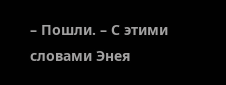– Пошли. – С этими словами Энея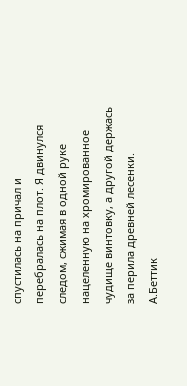спустилась на причал и перебралась на плот. Я двинулся следом, сжимая в одной руке нацеленную на хромированное чудище винтовку, а другой держась за перила древней лесенки. А.Беттик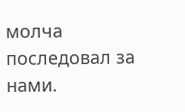молча последовал за нами.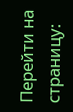Перейти на страницу: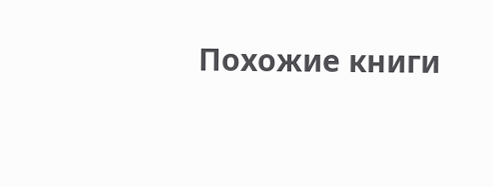Похожие книги